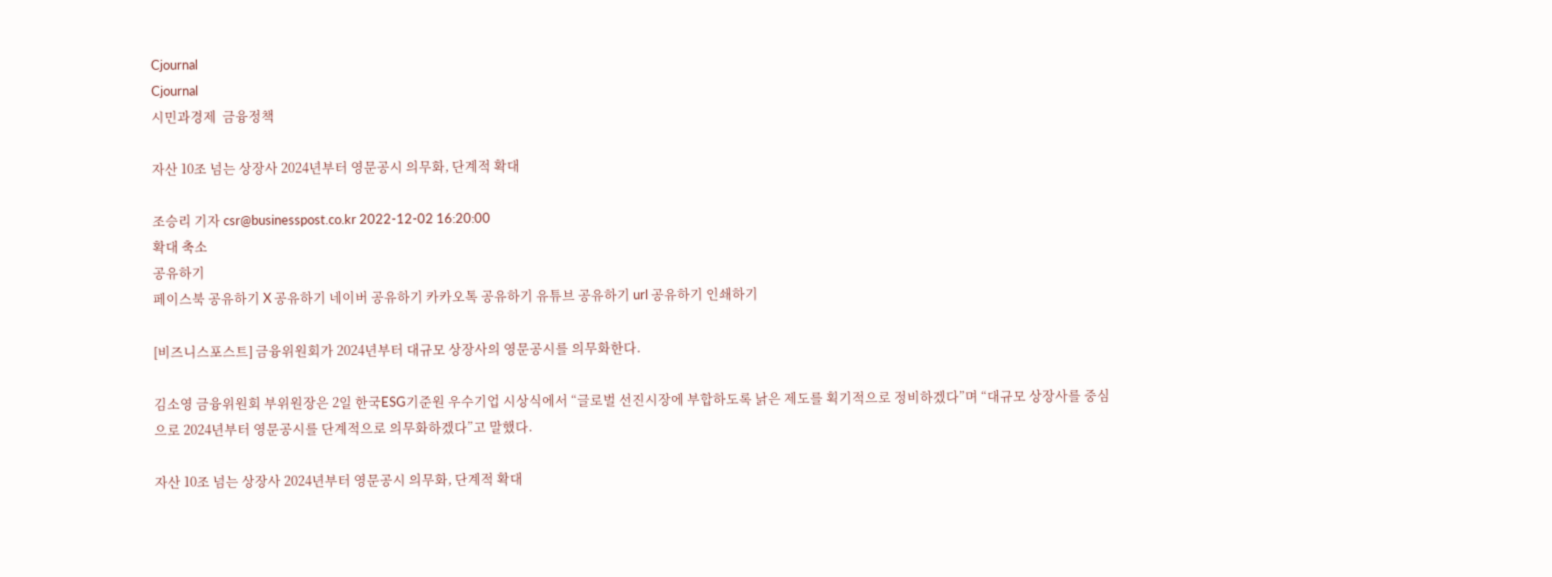Cjournal
Cjournal
시민과경제  금융정책

자산 10조 넘는 상장사 2024년부터 영문공시 의무화, 단계적 확대

조승리 기자 csr@businesspost.co.kr 2022-12-02 16:20:00
확대 축소
공유하기
페이스북 공유하기 X 공유하기 네이버 공유하기 카카오톡 공유하기 유튜브 공유하기 url 공유하기 인쇄하기

[비즈니스포스트] 금융위원회가 2024년부터 대규모 상장사의 영문공시를 의무화한다.

김소영 금융위원회 부위원장은 2일 한국ESG기준원 우수기업 시상식에서 “글로벌 선진시장에 부합하도록 낡은 제도를 획기적으로 정비하겠다”며 “대규모 상장사를 중심으로 2024년부터 영문공시를 단계적으로 의무화하겠다”고 말했다.

자산 10조 넘는 상장사 2024년부터 영문공시 의무화, 단계적 확대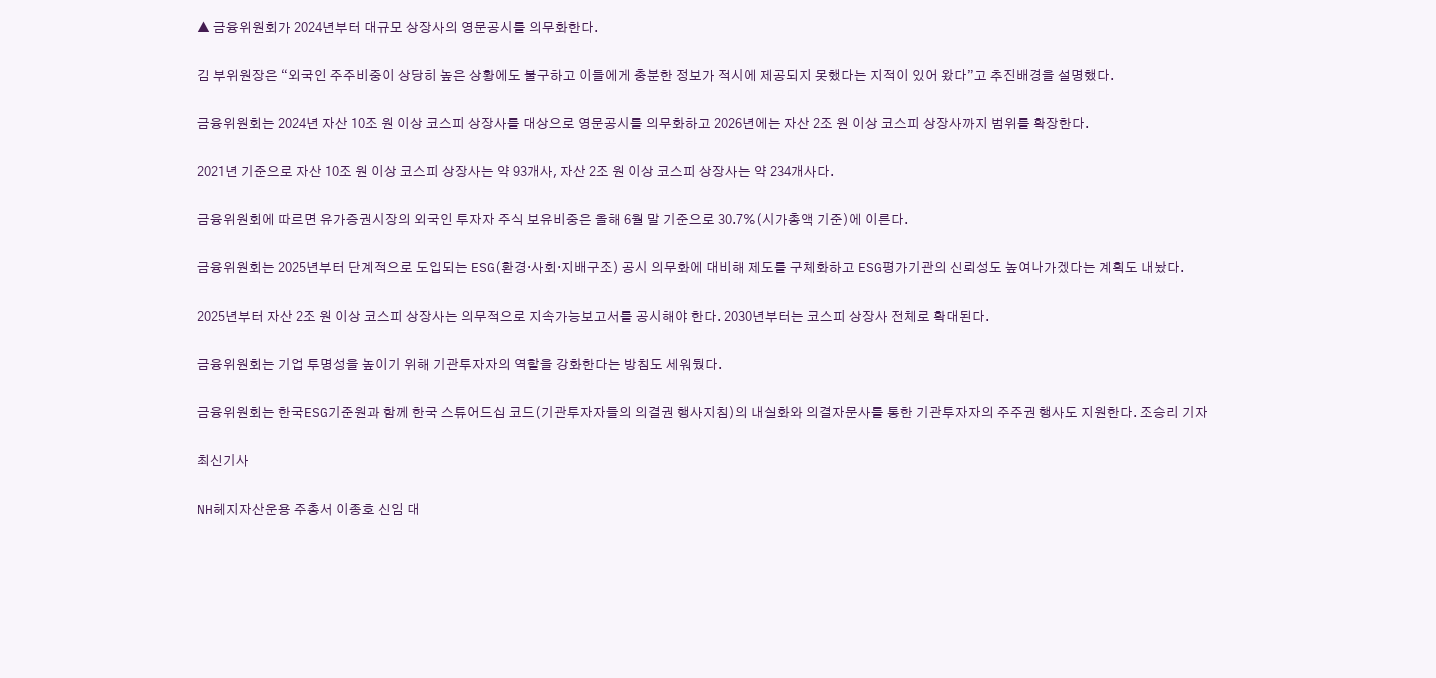▲ 금융위원회가 2024년부터 대규모 상장사의 영문공시를 의무화한다.

김 부위원장은 “외국인 주주비중이 상당히 높은 상황에도 불구하고 이들에게 충분한 정보가 적시에 제공되지 못했다는 지적이 있어 왔다”고 추진배경을 설명했다.

금융위원회는 2024년 자산 10조 원 이상 코스피 상장사를 대상으로 영문공시를 의무화하고 2026년에는 자산 2조 원 이상 코스피 상장사까지 범위를 확장한다.

2021년 기준으로 자산 10조 원 이상 코스피 상장사는 약 93개사, 자산 2조 원 이상 코스피 상장사는 약 234개사다.

금융위원회에 따르면 유가증권시장의 외국인 투자자 주식 보유비중은 올해 6월 말 기준으로 30.7%(시가총액 기준)에 이른다.

금융위원회는 2025년부터 단계적으로 도입되는 ESG(환경·사회·지배구조) 공시 의무화에 대비해 제도를 구체화하고 ESG평가기관의 신뢰성도 높여나가겠다는 계획도 내놨다.

2025년부터 자산 2조 원 이상 코스피 상장사는 의무적으로 지속가능보고서를 공시해야 한다. 2030년부터는 코스피 상장사 전체로 확대된다.

금융위원회는 기업 투명성을 높이기 위해 기관투자자의 역할을 강화한다는 방침도 세워뒀다.

금융위원회는 한국ESG기준원과 함께 한국 스튜어드십 코드(기관투자자들의 의결권 행사지침)의 내실화와 의결자문사를 통한 기관투자자의 주주권 행사도 지원한다. 조승리 기자

최신기사

NH헤지자산운용 주총서 이종호 신임 대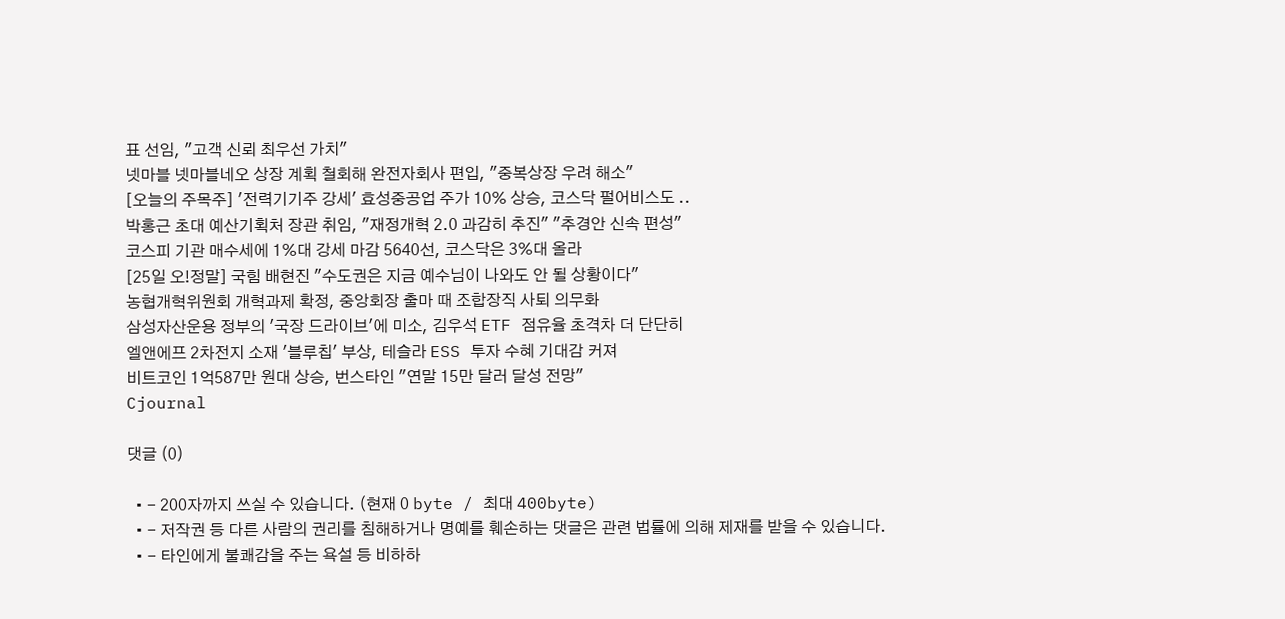표 선임, "고객 신뢰 최우선 가치"
넷마블 넷마블네오 상장 계획 철회해 완전자회사 편입, "중복상장 우려 해소"
[오늘의 주목주] '전력기기주 강세' 효성중공업 주가 10% 상승, 코스닥 펄어비스도 ..
박홍근 초대 예산기획처 장관 취임, "재정개혁 2.0 과감히 추진" "추경안 신속 편성"
코스피 기관 매수세에 1%대 강세 마감 5640선, 코스닥은 3%대 올라
[25일 오!정말] 국힘 배현진 "수도권은 지금 예수님이 나와도 안 될 상황이다"
농협개혁위원회 개혁과제 확정, 중앙회장 출마 때 조합장직 사퇴 의무화
삼성자산운용 정부의 '국장 드라이브'에 미소, 김우석 ETF 점유율 초격차 더 단단히
엘앤에프 2차전지 소재 '블루칩' 부상, 테슬라 ESS 투자 수혜 기대감 커져
비트코인 1억587만 원대 상승, 번스타인 "연말 15만 달러 달성 전망"
Cjournal

댓글 (0)

  • - 200자까지 쓰실 수 있습니다. (현재 0 byte / 최대 400byte)
  • - 저작권 등 다른 사람의 권리를 침해하거나 명예를 훼손하는 댓글은 관련 법률에 의해 제재를 받을 수 있습니다.
  • - 타인에게 불쾌감을 주는 욕설 등 비하하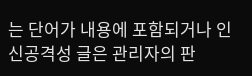는 단어가 내용에 포함되거나 인신공격성 글은 관리자의 판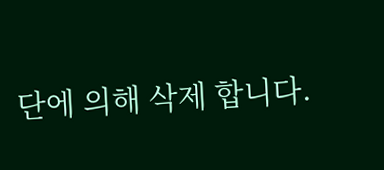단에 의해 삭제 합니다.